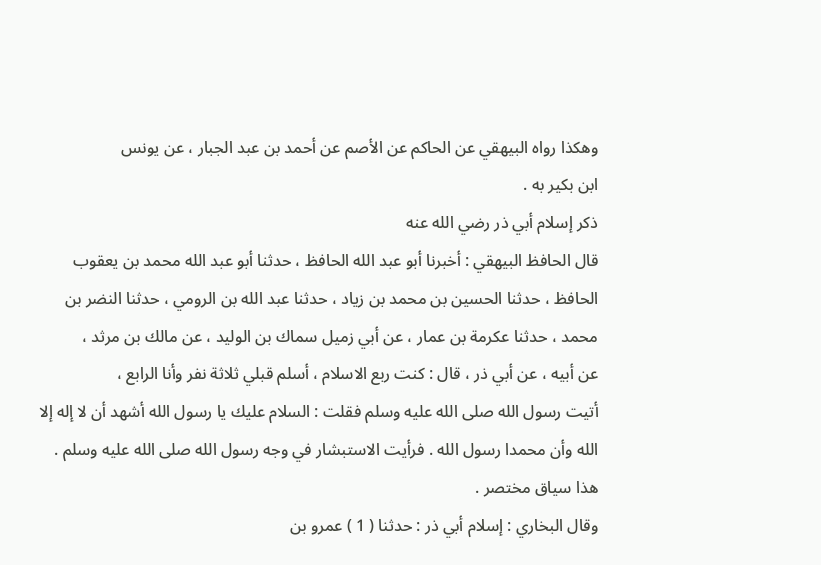وهكذا رواه البيهقي عن الحاكم عن الأصم عن أحمد بن عبد الجبار ، عن يونس
ابن بكير به .
ذكر إسلام أبي ذر رضي الله عنه
قال الحافظ البيهقي : أخبرنا أبو عبد الله الحافظ ، حدثنا أبو عبد الله محمد بن يعقوب
الحافظ ، حدثنا الحسين بن محمد بن زياد ، حدثنا عبد الله بن الرومي ، حدثنا النضر بن
محمد ، حدثنا عكرمة بن عمار ، عن أبي زميل سماك بن الوليد ، عن مالك بن مرثد ،
عن أبيه ، عن أبي ذر ، قال : كنت ربع الاسلام ، أسلم قبلي ثلاثة نفر وأنا الرابع ،
أتيت رسول الله صلى الله عليه وسلم فقلت : السلام عليك يا رسول الله أشهد أن لا إله إلا
الله وأن محمدا رسول الله . فرأيت الاستبشار في وجه رسول الله صلى الله عليه وسلم .
هذا سياق مختصر .
وقال البخاري : إسلام أبي ذر : حدثنا ( 1 ) عمرو بن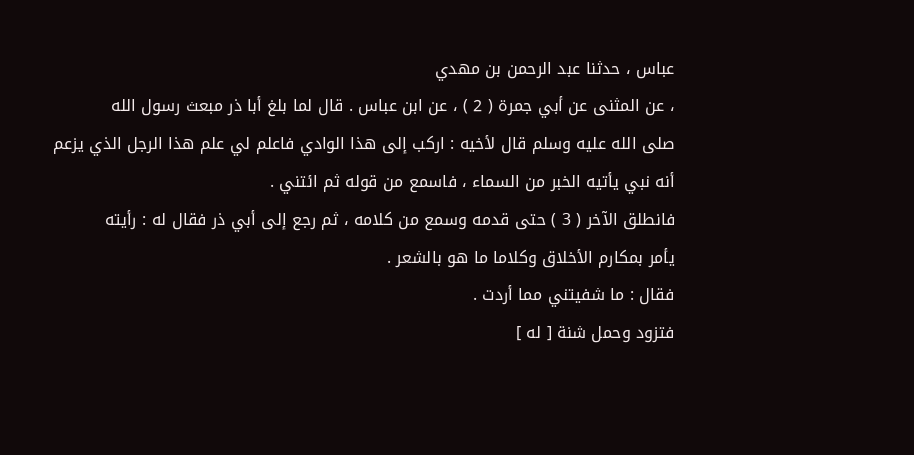عباس ، حدثنا عبد الرحمن بن مهدي
، عن المثنى عن أبي جمرة ( 2 ) ، عن ابن عباس . قال لما بلغ أبا ذر مبعث رسول الله
صلى الله عليه وسلم قال لأخيه : اركب إلى هذا الوادي فاعلم لي علم هذا الرجل الذي يزعم
أنه نبي يأتيه الخبر من السماء ، فاسمع من قوله ثم ائتني .
فانطلق الآخر ( 3 ) حتى قدمه وسمع من كلامه ، ثم رجع إلى أبي ذر فقال له : رأيته
يأمر بمكارم الأخلاق وكلاما ما هو بالشعر .
فقال : ما شفيتني مما أردت .
فتزود وحمل شنة [ له ]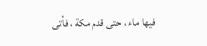فيها ماء ، حتى قدم مكة ، فأتى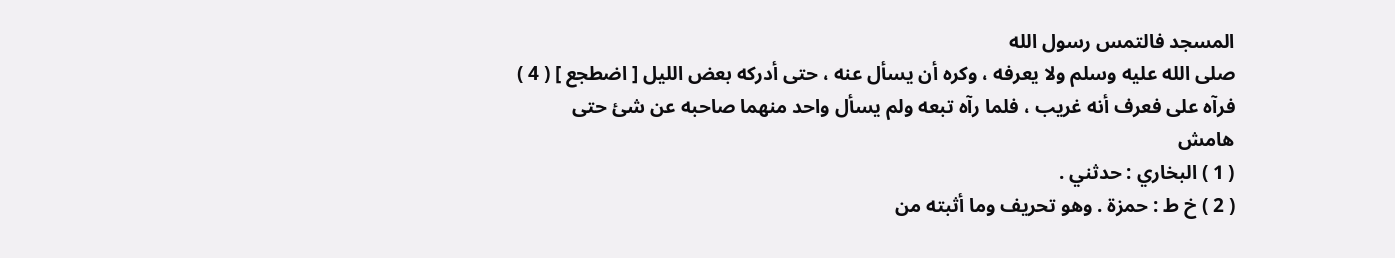المسجد فالتمس رسول الله
صلى الله عليه وسلم ولا يعرفه ، وكره أن يسأل عنه ، حتى أدركه بعض الليل [ اضطجع ] ( 4 )
فرآه على فعرف أنه غريب ، فلما رآه تبعه ولم يسأل واحد منهما صاحبه عن شئ حتى
هامش
( 1 ) البخاري : حدثني .
( 2 ) خ ط : حمزة . وهو تحريف وما أثبته من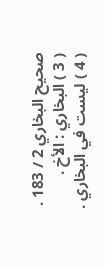صحيح البخاري 2 / 183 .
( 3 ) البخاري : الأخ .
( 4 ) ليست في البخاري .